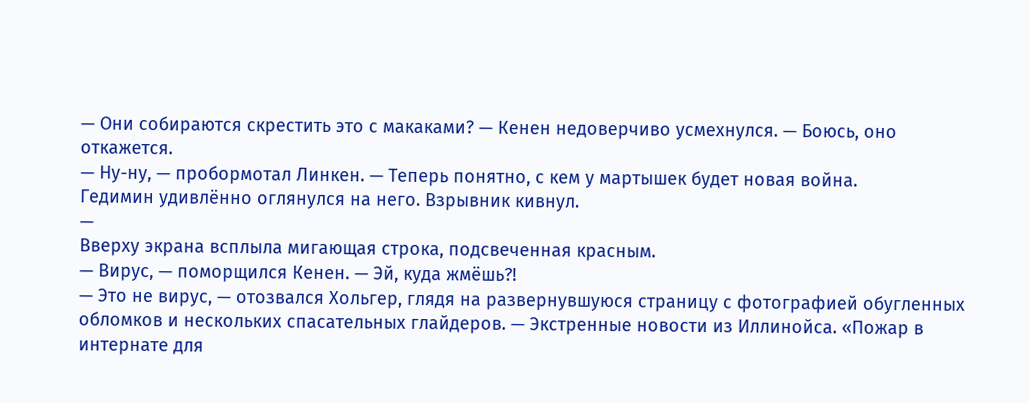— Они собираются скрестить это с макаками? — Кенен недоверчиво усмехнулся. — Боюсь, оно откажется.
— Ну-ну, — пробормотал Линкен. — Теперь понятно, с кем у мартышек будет новая война.
Гедимин удивлённо оглянулся на него. Взрывник кивнул.
—
Вверху экрана всплыла мигающая строка, подсвеченная красным.
— Вирус, — поморщился Кенен. — Эй, куда жмёшь?!
— Это не вирус, — отозвался Хольгер, глядя на развернувшуюся страницу с фотографией обугленных обломков и нескольких спасательных глайдеров. — Экстренные новости из Иллинойса. «Пожар в интернате для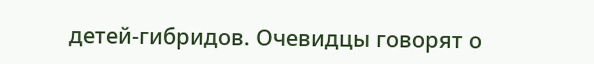детей-гибридов. Очевидцы говорят о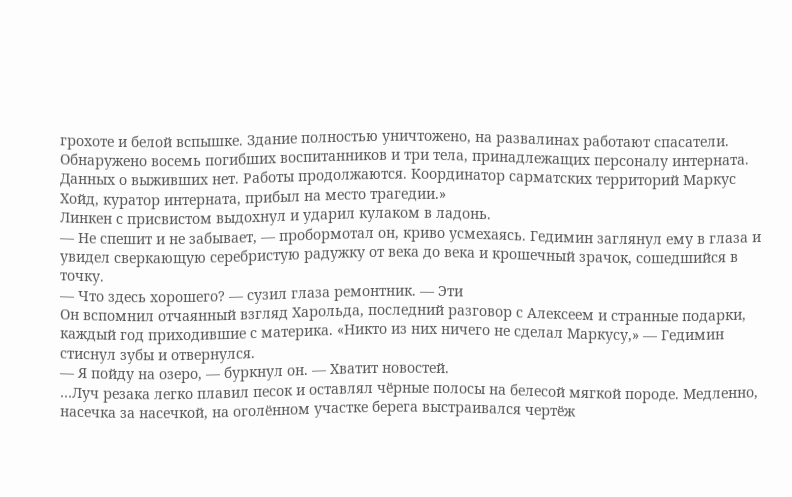грохоте и белой вспышке. Здание полностью уничтожено, на развалинах работают спасатели. Обнаружено восемь погибших воспитанников и три тела, принадлежащих персоналу интерната. Данных о выживших нет. Работы продолжаются. Координатор сарматских территорий Маркус Хойд, куратор интерната, прибыл на место трагедии.»
Линкен с присвистом выдохнул и ударил кулаком в ладонь.
— Не спешит и не забывает, — пробормотал он, криво усмехаясь. Гедимин заглянул ему в глаза и увидел сверкающую серебристую радужку от века до века и крошечный зрачок, сошедшийся в точку.
— Что здесь хорошего? — сузил глаза ремонтник. — Эти
Он вспомнил отчаянный взгляд Харольда, последний разговор с Алексеем и странные подарки, каждый год приходившие с материка. «Никто из них ничего не сделал Маркусу,» — Гедимин стиснул зубы и отвернулся.
— Я пойду на озеро, — буркнул он. — Хватит новостей.
…Луч резака легко плавил песок и оставлял чёрные полосы на белесой мягкой породе. Медленно, насечка за насечкой, на оголённом участке берега выстраивался чертёж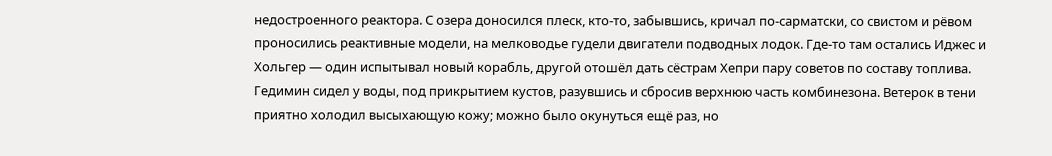недостроенного реактора. С озера доносился плеск, кто-то, забывшись, кричал по-сарматски, со свистом и рёвом проносились реактивные модели, на мелководье гудели двигатели подводных лодок. Где-то там остались Иджес и Хольгер — один испытывал новый корабль, другой отошёл дать сёстрам Хепри пару советов по составу топлива. Гедимин сидел у воды, под прикрытием кустов, разувшись и сбросив верхнюю часть комбинезона. Ветерок в тени приятно холодил высыхающую кожу; можно было окунуться ещё раз, но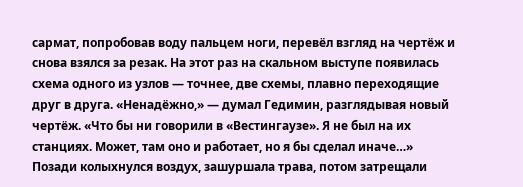сармат, попробовав воду пальцем ноги, перевёл взгляд на чертёж и снова взялся за резак. На этот раз на скальном выступе появилась схема одного из узлов — точнее, две схемы, плавно переходящие друг в друга. «Ненадёжно,» — думал Гедимин, разглядывая новый чертёж. «Что бы ни говорили в «Вестингаузе». Я не был на их станциях. Может, там оно и работает, но я бы сделал иначе…»
Позади колыхнулся воздух, зашуршала трава, потом затрещали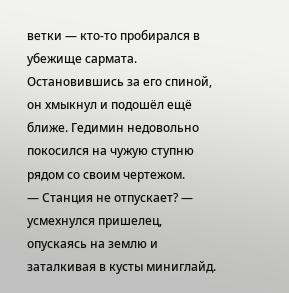ветки — кто-то пробирался в убежище сармата. Остановившись за его спиной, он хмыкнул и подошёл ещё ближе. Гедимин недовольно покосился на чужую ступню рядом со своим чертежом.
— Станция не отпускает? — усмехнулся пришелец, опускаясь на землю и заталкивая в кусты миниглайд.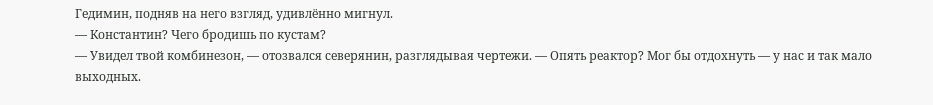Гедимин, подняв на него взгляд, удивлённо мигнул.
— Константин? Чего бродишь по кустам?
— Увидел твой комбинезон, — отозвался северянин, разглядывая чертежи. — Опять реактор? Мог бы отдохнуть — у нас и так мало выходных.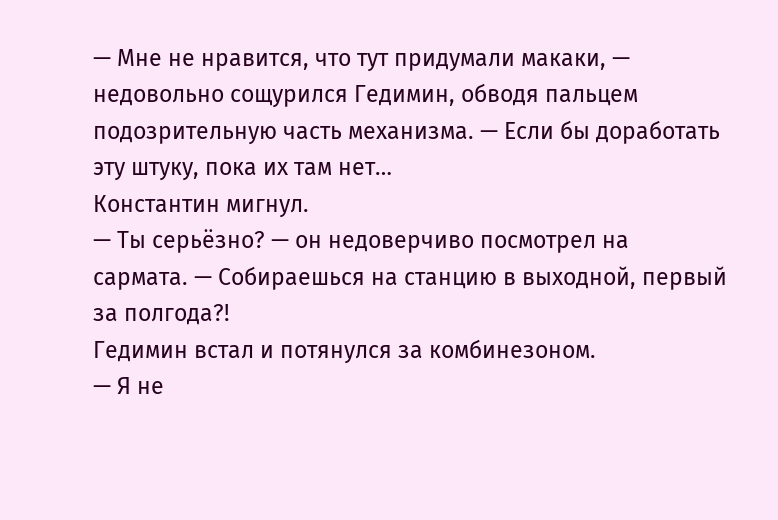— Мне не нравится, что тут придумали макаки, — недовольно сощурился Гедимин, обводя пальцем подозрительную часть механизма. — Если бы доработать эту штуку, пока их там нет…
Константин мигнул.
— Ты серьёзно? — он недоверчиво посмотрел на сармата. — Собираешься на станцию в выходной, первый за полгода?!
Гедимин встал и потянулся за комбинезоном.
— Я не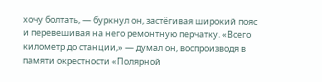хочу болтать, — буркнул он, застёгивая широкий пояс и перевешивая на него ремонтную перчатку. «Всего километр до станции,» — думал он, воспроизводя в памяти окрестности «Полярной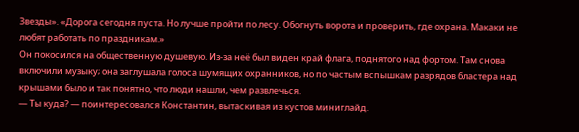Звезды». «Дорога сегодня пуста. Но лучше пройти по лесу. Обогнуть ворота и проверить, где охрана. Макаки не любят работать по праздникам.»
Он покосился на общественную душевую. Из-за неё был виден край флага, поднятого над фортом. Там снова включили музыку; она заглушала голоса шумящих охранников, но по частым вспышкам разрядов бластера над крышами было и так понятно, что люди нашли, чем развлечься.
— Ты куда? — поинтересовался Константин, вытаскивая из кустов миниглайд.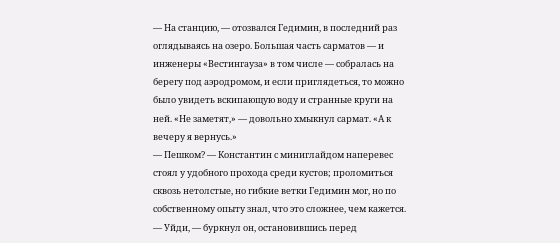— На станцию, — отозвался Гедимин, в последний раз оглядываясь на озеро. Большая часть сарматов — и инженеры «Вестингауза» в том числе — собралась на берегу под аэродромом, и если приглядеться, то можно было увидеть вскипающую воду и странные круги на ней. «Не заметят,» — довольно хмыкнул сармат. «А к вечеру я вернусь.»
— Пешком? — Константин с миниглайдом наперевес стоял у удобного прохода среди кустов; проломиться сквозь нетолстые, но гибкие ветки Гедимин мог, но по собственному опыту знал, что это сложнее, чем кажется.
— Уйди, — буркнул он, остановившись перед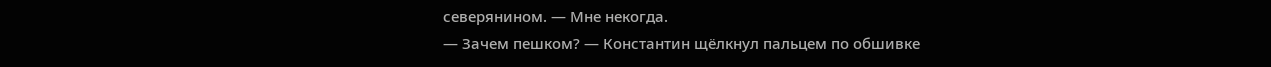северянином. — Мне некогда.
— Зачем пешком? — Константин щёлкнул пальцем по обшивке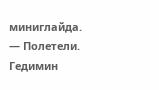миниглайда. — Полетели.
Гедимин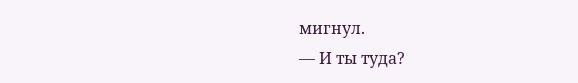мигнул.
— И ты туда?